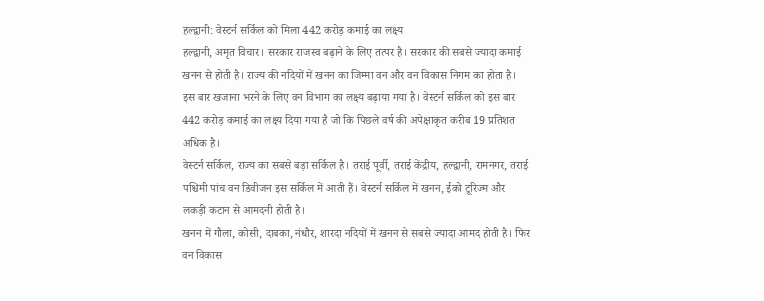हल्द्वानी: वेस्टर्न सर्किल को मिला 442 करोड़ कमाई का लक्ष्य
हल्द्वानी, अमृत विचार। सरकार राजस्व बढ़ाने के लिए तत्पर है। सरकार की सबसे ज्यादा कमाई खनन से होती है। राज्य की नदियों में खनन का जिम्मा वन और वन विकास निगम का होता है। इस बार खजाना भरने के लिए वन विभाग का लक्ष्य बढ़ाया गया है। वेस्टर्न सर्किल को इस बार 442 करोड़ कमाई का लक्ष्य दिया गया है जो कि पिछले वर्ष की अपेक्षाकृत करीब 19 प्रतिशत अधिक है।
वेस्टर्न सर्किल, राज्य का सबसे बड़ा सर्किल है। तराई पूर्वी, तराई केंद्रीय, हल्द्वानी, रामनगर, तराई पश्चिमी पांच वन डिवीजन इस सर्किल में आती हैं। वेस्टर्न सर्किल में खनन, ईको टूरिज्म और लकड़ी कटान से आमदनी होती है।
खनन में गौला, कोसी, दाबका, नंधौर, शारदा नदियों में खनन से सबसे ज्यादा आमद होती है। फिर वन विकास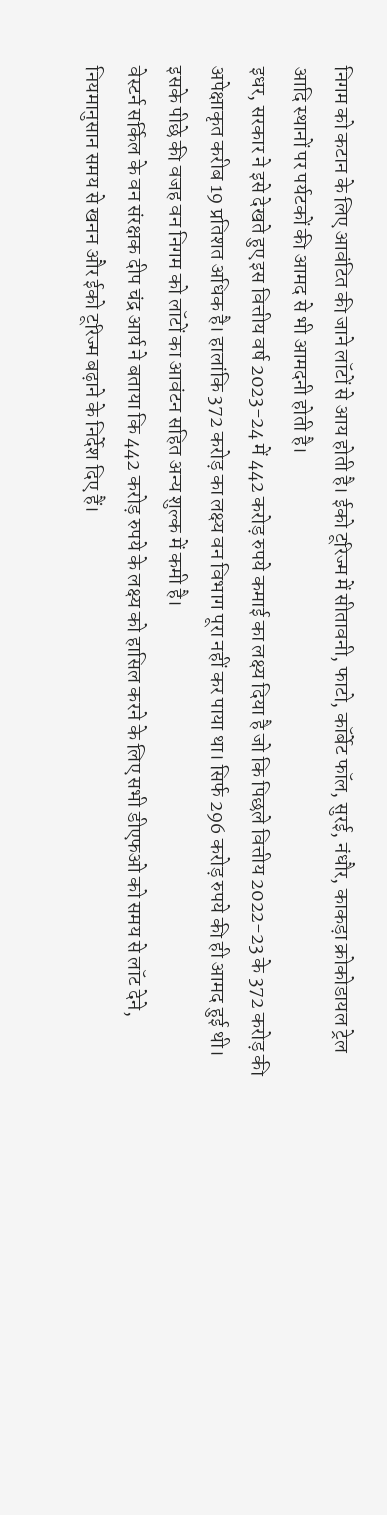निगम को कटान के लिए आवंटित की जाने लॉटों से आय होती है। ईको टूरिज्म में सीतावनी, फाटो, कॉर्बेट फॉल, सुरई, नंधौर, काकड़ा क्रोकोडायल ट्रेल आदि स्थानों पर पर्यटकों की आमद से भी आमदनी होती है।
इधर, सरकार ने इसे देखते हुए इस वित्तीय वर्ष 2023-24 में 442 करोड़ रुपये कमाई का लक्ष्य दिया है जो कि पिछले वित्तीय 2022-23 के 372 करोड़ की अपेक्षाकृत करीब 19 प्रतिशत अधिक है। हालांकि 372 करोड़ का लक्ष्य वन विभाग पूरा नहीं कर पाया था। सिर्फ 296 करोड़ रुपये की ही आमद हुई थी। इसके पीछे की वजह वन निगम को लॉटों का आवंटन सहित अन्य शुल्क में कमी है।
वेस्टर्न सर्किल के वन संरक्षक दीप चंद्र आर्य ने बताया कि 442 करोड़ रुपये के लक्ष्य को हासिल करने के लिए सभी डीएफओ को समय से लॉट देने, नियमानुसान समय से खनन और ईको टूरिज्म बढ़ाने के निर्देश दिए हैं।